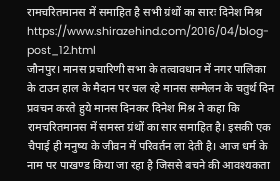रामचरितमानस में समाहित है सभी ग्रंथों का सारः दिनेश मिश्र
https://www.shirazehind.com/2016/04/blog-post_12.html
जौनपुर। मानस प्रचारिणी सभा के तत्वावधान में नगर पालिका के टाउन हाल के मैदान पर चल रहे मानस सम्मेलन के चतुर्थ दिन प्रवचन करते हुये मानस दिनकर दिनेश मिश्र ने कहा कि रामचरितमानस में समस्त ग्रंथों का सार समाहित है। इसकी एक चैपाई ही मनुष्य के जीवन में परिवर्तन ला देती है। आज धर्म के नाम पर पाखण्ड किया जा रहा है जिससे बचने की आवश्यकता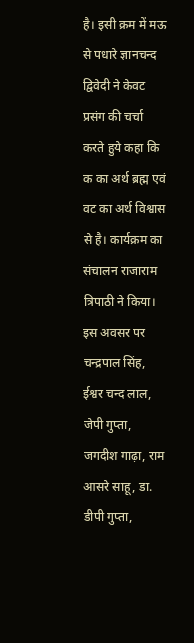है। इसी क्रम में मऊ से पधारे ज्ञानचन्द द्विवेदी ने केवट प्रसंग की चर्चा करते हुये कहा कि क का अर्थ ब्रह्म एवं वट का अर्थ विश्वास से है। कार्यक्रम का संचालन राजाराम त्रिपाठी ने किया। इस अवसर पर चन्द्रपाल सिंह, ईश्वर चन्द लाल, जेपी गुप्ता, जगदीश गाढ़ा, राम आसरे साहू, डा. डीपी गुप्ता,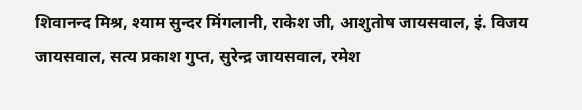शिवानन्द मिश्र, श्याम सुन्दर मिंगलानी, राकेश जी, आशुतोष जायसवाल, इं. विजय जायसवाल, सत्य प्रकाश गुप्त, सुरेन्द्र जायसवाल, रमेश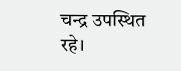चन्द्र उपस्थित रहे।